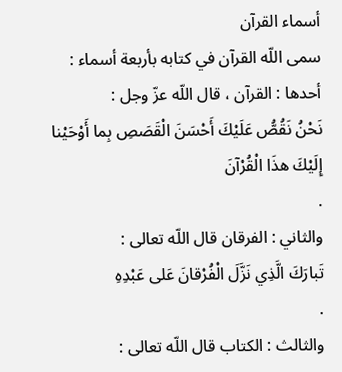أسماء القرآن
سمى اللّه القرآن في كتابه بأربعة أسماء :
أحدها : القرآن ، قال اللّه عزّ وجل :
نَحْنُ نَقُصُّ عَلَيْكَ أَحْسَنَ الْقَصَصِ بِما أَوْحَيْنا إِلَيْكَ هذَا الْقُرْآنَ
.
والثاني : الفرقان قال اللّه تعالى :
تَبارَكَ الَّذِي نَزَّلَ الْفُرْقانَ عَلى عَبْدِهِ
.
والثالث : الكتاب قال اللّه تعالى :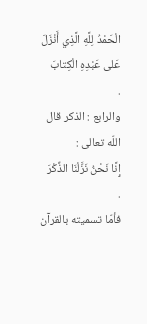الْحَمْدُ لِلَّهِ الَّذِي أَنْزَلَ عَلى عَبْدِهِ الْكِتابَ
.
والرابع : الذكر قال اللّه تعالى :
إِنَّا نَحْنُ نَزَّلْنَا الذِّكْرَ
.
فأمّا تسميته بالقرآن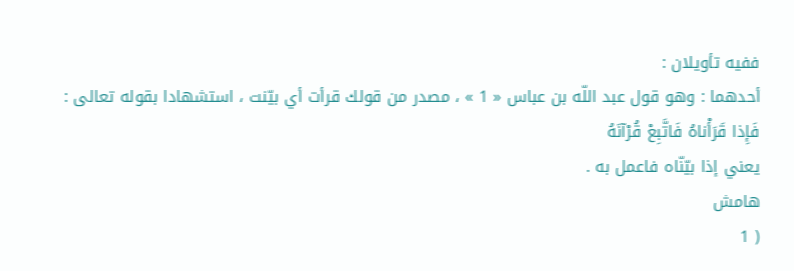ففيه تأويلان :
أحدهما : وهو قول عبد اللّه بن عباس « 1 » ، مصدر من قولك قرأت أي بيّنت ، استشهادا بقوله تعالى :
فَإِذا قَرَأْناهُ فَاتَّبِعْ قُرْآنَهُ
يعني إذا بيّنّاه فاعمل به .
هامش
( 1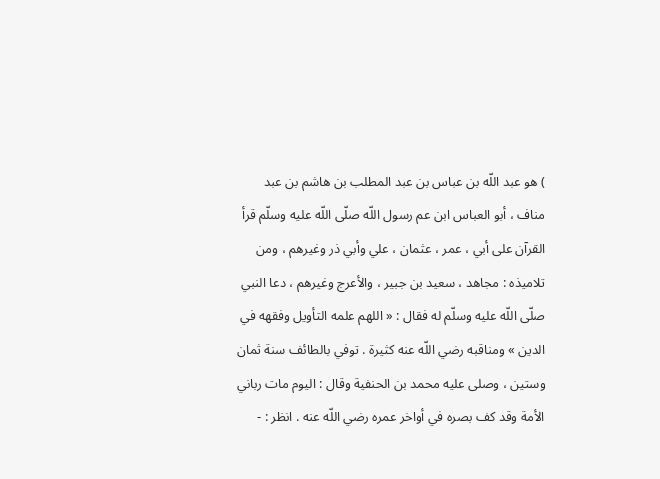) هو عبد اللّه بن عباس بن عبد المطلب بن هاشم بن عبد مناف ، أبو العباس ابن عم رسول اللّه صلّى اللّه عليه وسلّم قرأ القرآن على أبي ، عمر ، عثمان ، علي وأبي ذر وغيرهم ، ومن تلاميذه : مجاهد ، سعيد بن جبير ، والأعرج وغيرهم ، دعا النبي صلّى اللّه عليه وسلّم له فقال : « اللهم علمه التأويل وفقهه في الدين » ومناقبه رضي اللّه عنه كثيرة . توفي بالطائف سنة ثمان وستين ، وصلى عليه محمد بن الحنفية وقال : اليوم مات رباني الأمة وقد كف بصره في أواخر عمره رضي اللّه عنه . انظر : -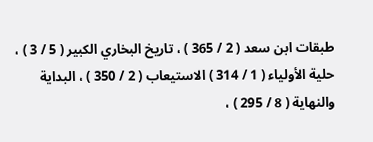طبقات ابن سعد ( 2 / 365 ) ، تاريخ البخاري الكبير ( 5 / 3 ) ، حلية الأولياء ( 1 / 314 ) الاستيعاب ( 2 / 350 ) ، البداية والنهاية ( 8 / 295 ) ،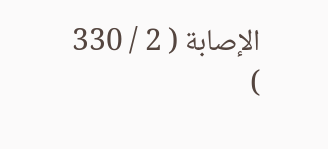الإصابة ( 2 / 330 )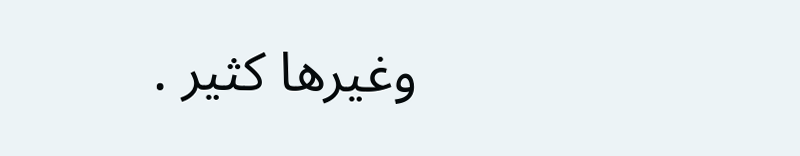وغيرها كثير .